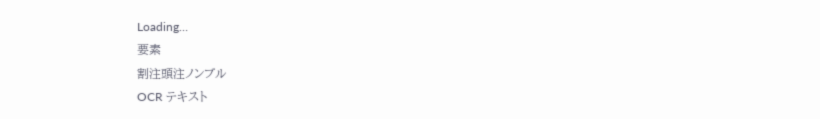Loading…
要素
割注頭注ノンブル
OCR テキスト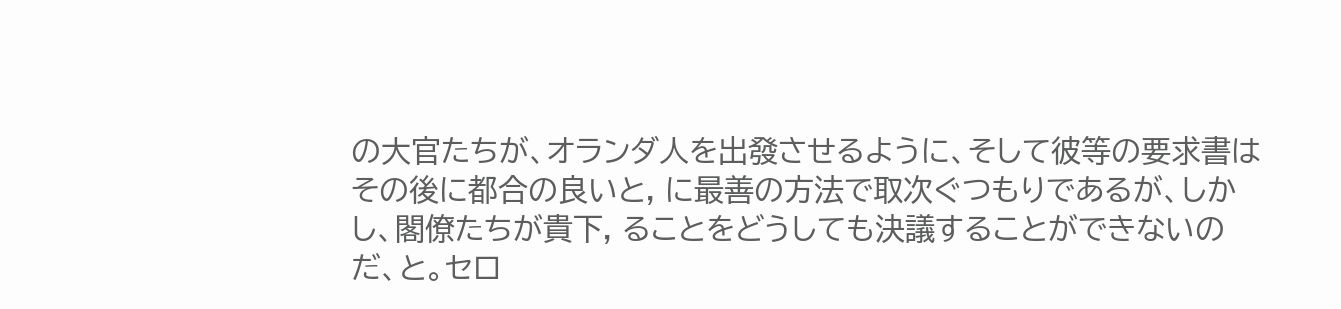の大官たちが、オランダ人を出發させるように、そして彼等の要求書はその後に都合の良いと, に最善の方法で取次ぐつもりであるが、しかし、閣僚たちが貴下, ることをどうしても決議することができないのだ、と。セロ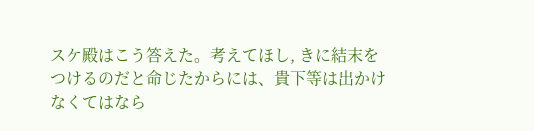スケ殿はこう答えた。考えてほし, きに結末をつけるのだと命じたからには、貴下等は出かけなくてはなら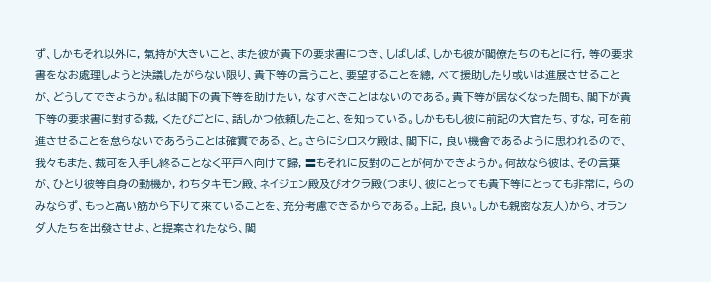ず、しかもそれ以外に, 氣持が大きいこと、また彼が貴下の要求書につき、しばしば、しかも彼が閣僚たちのもとに行, 等の要求書をなお處理しようと決議したがらない限り、貴下等の言うこと、要望することを總, べて援助したり或いは進展させることが、どうしてできようか。私は閣下の貴下等を助けたい, なすべきことはないのである。貴下等が居なくなった間も、閣下が貴下等の要求書に對する裁, くたびごとに、話しかつ依頼したこと、を知っている。しかももし彼に前記の大官たち、すな, 可を前進させることを怠らないであろうことは確實である、と。さらにシロスケ殿は、閣下に, 良い機會であるように思われるので、我々もまた、裁可を入手し終ることなく平戸へ向けて歸, 〓もそれに反對のことが何かできようか。何故なら彼は、その言葉が、ひとり彼等自身の動機か, わちタキモン殿、ネイジェン殿及びオクラ殿(つまり、彼にとっても貴下等にとっても非常に, らのみならず、もっと高い筋から下りて來ていることを、充分考慮できるからである。上記, 良い。しかも親密な友人)から、オランダ人たちを出發させよ、と提案されたなら、閣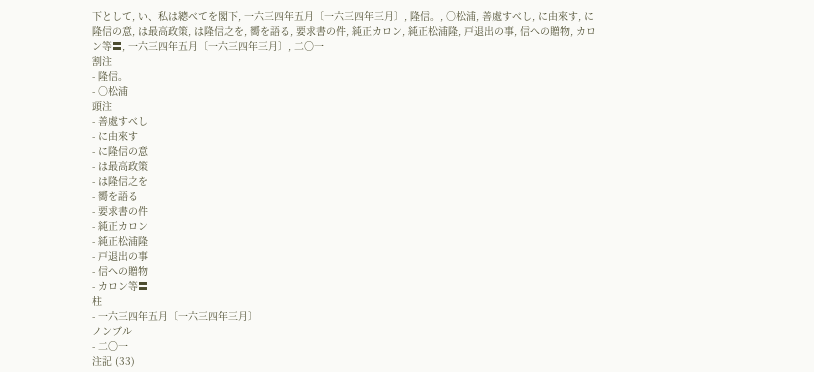下として, い、私は總べてを閣下, 一六三四年五月〔一六三四年三月〕, 隆信。, ○松浦, 善處すべし, に由來す, に隆信の意, は最高政策, は隆信之を, 嚮を語る, 要求書の件, 純正カロン, 純正松浦隆, 戸退出の事, 信への贈物, カロン等〓, 一六三四年五月〔一六三四年三月〕, 二〇一
割注
- 隆信。
- ○松浦
頭注
- 善處すべし
- に由來す
- に隆信の意
- は最高政策
- は隆信之を
- 嚮を語る
- 要求書の件
- 純正カロン
- 純正松浦隆
- 戸退出の事
- 信への贈物
- カロン等〓
柱
- 一六三四年五月〔一六三四年三月〕
ノンブル
- 二〇一
注記 (33)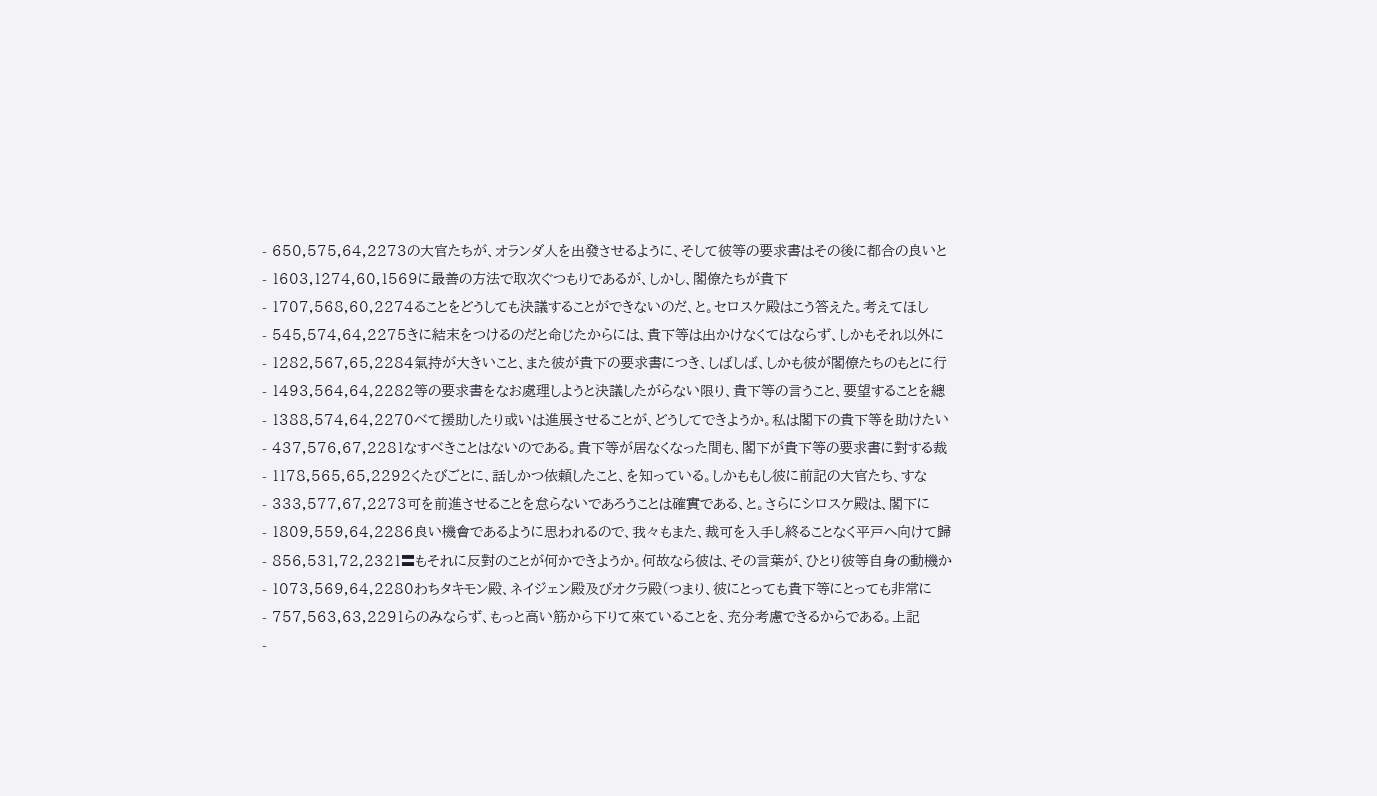- 650,575,64,2273の大官たちが、オランダ人を出發させるように、そして彼等の要求書はその後に都合の良いと
- 1603,1274,60,1569に最善の方法で取次ぐつもりであるが、しかし、閣僚たちが貴下
- 1707,568,60,2274ることをどうしても決議することができないのだ、と。セロスケ殿はこう答えた。考えてほし
- 545,574,64,2275きに結末をつけるのだと命じたからには、貴下等は出かけなくてはならず、しかもそれ以外に
- 1282,567,65,2284氣持が大きいこと、また彼が貴下の要求書につき、しばしば、しかも彼が閣僚たちのもとに行
- 1493,564,64,2282等の要求書をなお處理しようと決議したがらない限り、貴下等の言うこと、要望することを總
- 1388,574,64,2270べて援助したり或いは進展させることが、どうしてできようか。私は閣下の貴下等を助けたい
- 437,576,67,2281なすべきことはないのである。貴下等が居なくなった間も、閣下が貴下等の要求書に對する裁
- 1178,565,65,2292くたびごとに、話しかつ依頼したこと、を知っている。しかももし彼に前記の大官たち、すな
- 333,577,67,2273可を前進させることを怠らないであろうことは確實である、と。さらにシロスケ殿は、閣下に
- 1809,559,64,2286良い機會であるように思われるので、我々もまた、裁可を入手し終ることなく平戸へ向けて歸
- 856,531,72,2321〓もそれに反對のことが何かできようか。何故なら彼は、その言葉が、ひとり彼等自身の動機か
- 1073,569,64,2280わちタキモン殿、ネイジェン殿及びオクラ殿(つまり、彼にとっても貴下等にとっても非常に
- 757,563,63,2291らのみならず、もっと高い筋から下りて來ていることを、充分考慮できるからである。上記
-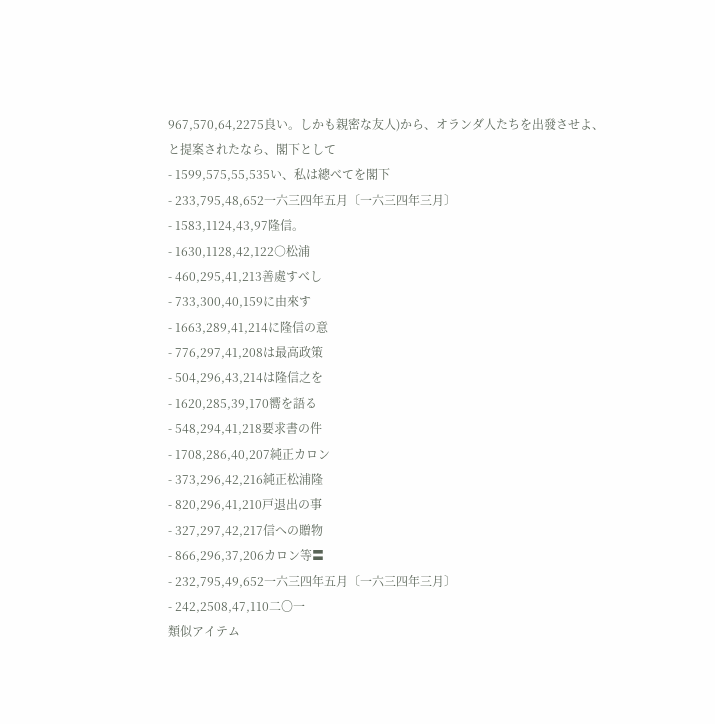967,570,64,2275良い。しかも親密な友人)から、オランダ人たちを出發させよ、と提案されたなら、閣下として
- 1599,575,55,535い、私は總べてを閣下
- 233,795,48,652一六三四年五月〔一六三四年三月〕
- 1583,1124,43,97隆信。
- 1630,1128,42,122○松浦
- 460,295,41,213善處すべし
- 733,300,40,159に由來す
- 1663,289,41,214に隆信の意
- 776,297,41,208は最高政策
- 504,296,43,214は隆信之を
- 1620,285,39,170嚮を語る
- 548,294,41,218要求書の件
- 1708,286,40,207純正カロン
- 373,296,42,216純正松浦隆
- 820,296,41,210戸退出の事
- 327,297,42,217信への贈物
- 866,296,37,206カロン等〓
- 232,795,49,652一六三四年五月〔一六三四年三月〕
- 242,2508,47,110二〇一
類似アイテム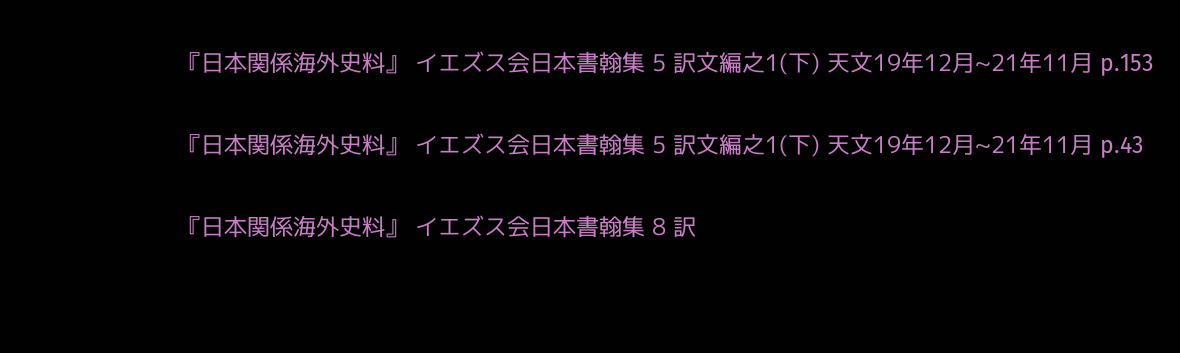『日本関係海外史料』 イエズス会日本書翰集 5 訳文編之1(下) 天文19年12月~21年11月 p.153

『日本関係海外史料』 イエズス会日本書翰集 5 訳文編之1(下) 天文19年12月~21年11月 p.43

『日本関係海外史料』 イエズス会日本書翰集 8 訳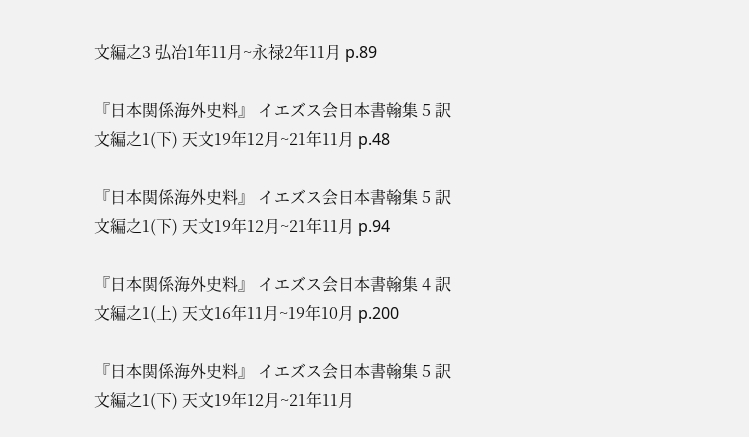文編之3 弘冶1年11月~永禄2年11月 p.89

『日本関係海外史料』 イエズス会日本書翰集 5 訳文編之1(下) 天文19年12月~21年11月 p.48

『日本関係海外史料』 イエズス会日本書翰集 5 訳文編之1(下) 天文19年12月~21年11月 p.94

『日本関係海外史料』 イエズス会日本書翰集 4 訳文編之1(上) 天文16年11月~19年10月 p.200

『日本関係海外史料』 イエズス会日本書翰集 5 訳文編之1(下) 天文19年12月~21年11月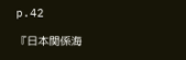p.42

『日本関係海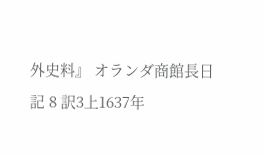外史料』 オランダ商館長日記 8 訳3上1637年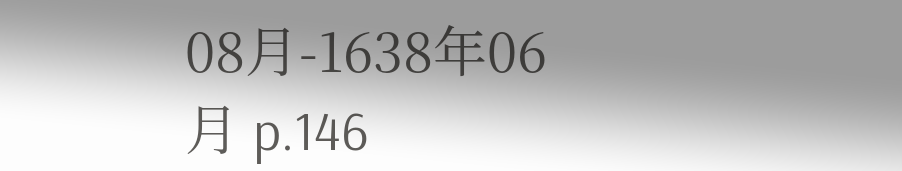08月-1638年06月 p.146